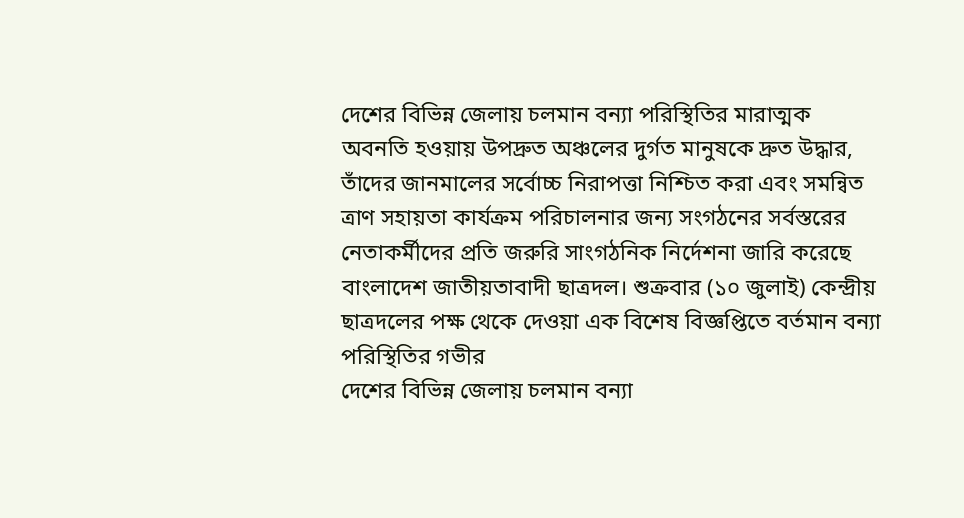দেশের বিভিন্ন জেলায় চলমান বন্যা পরিস্থিতির মারাত্মক অবনতি হওয়ায় উপদ্রুত অঞ্চলের দুর্গত মানুষকে দ্রুত উদ্ধার, তাঁদের জানমালের সর্বোচ্চ নিরাপত্তা নিশ্চিত করা এবং সমন্বিত ত্রাণ সহায়তা কার্যক্রম পরিচালনার জন্য সংগঠনের সর্বস্তরের নেতাকর্মীদের প্রতি জরুরি সাংগঠনিক নির্দেশনা জারি করেছে বাংলাদেশ জাতীয়তাবাদী ছাত্রদল। শুক্রবার (১০ জুলাই) কেন্দ্রীয় ছাত্রদলের পক্ষ থেকে দেওয়া এক বিশেষ বিজ্ঞপ্তিতে বর্তমান বন্যা পরিস্থিতির গভীর
দেশের বিভিন্ন জেলায় চলমান বন্যা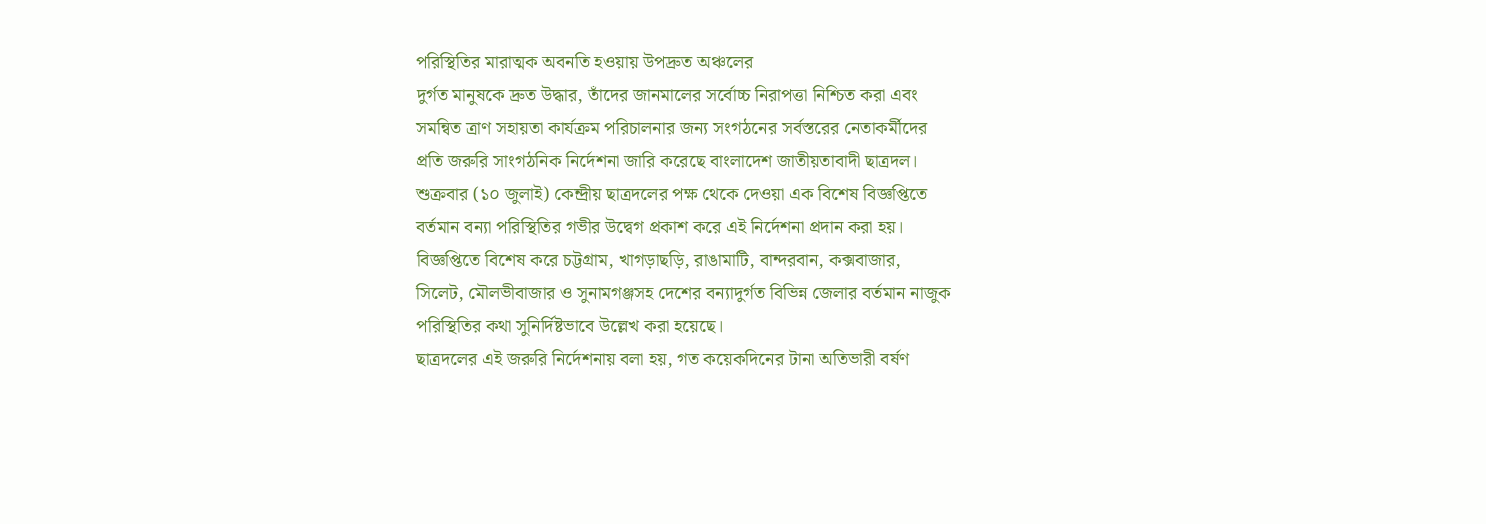পরিস্থিতির মারাত্মক অবনতি হওয়ায় উপদ্রুত অঞ্চলের
দুর্গত মানুষকে দ্রুত উদ্ধার, তাঁদের জানমালের সর্বোচ্চ নিরাপত্তা নিশ্চিত করা এবং
সমন্বিত ত্রাণ সহায়তা কার্যক্রম পরিচালনার জন্য সংগঠনের সর্বস্তরের নেতাকর্মীদের
প্রতি জরুরি সাংগঠনিক নির্দেশনা জারি করেছে বাংলাদেশ জাতীয়তাবাদী ছাত্রদল।
শুক্রবার (১০ জুলাই) কেন্দ্রীয় ছাত্রদলের পক্ষ থেকে দেওয়া এক বিশেষ বিজ্ঞপ্তিতে
বর্তমান বন্যা পরিস্থিতির গভীর উদ্বেগ প্রকাশ করে এই নির্দেশনা প্রদান করা হয়।
বিজ্ঞপ্তিতে বিশেষ করে চট্টগ্রাম, খাগড়াছড়ি, রাঙামাটি, বান্দরবান, কক্সবাজার,
সিলেট, মৌলভীবাজার ও সুনামগঞ্জসহ দেশের বন্যাদুর্গত বিভিন্ন জেলার বর্তমান নাজুক
পরিস্থিতির কথা সুনির্দিষ্টভাবে উল্লেখ করা হয়েছে।
ছাত্রদলের এই জরুরি নির্দেশনায় বলা হয়, গত কয়েকদিনের টানা অতিভারী বর্ষণ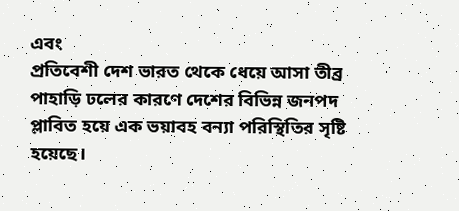এবং
প্রতিবেশী দেশ ভারত থেকে ধেয়ে আসা তীব্র পাহাড়ি ঢলের কারণে দেশের বিভিন্ন জনপদ
প্লাবিত হয়ে এক ভয়াবহ বন্যা পরিস্থিতির সৃষ্টি হয়েছে।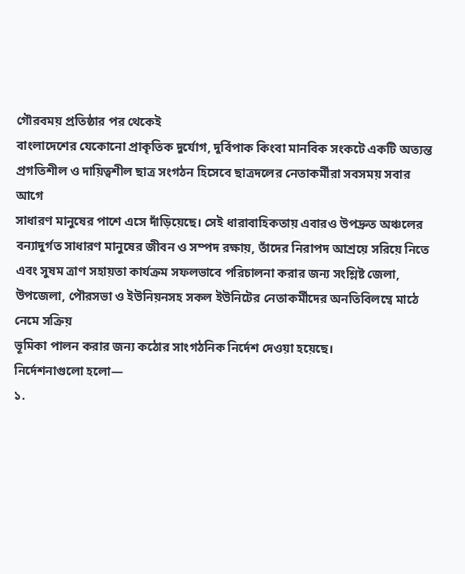গৌরবময় প্রতিষ্ঠার পর থেকেই
বাংলাদেশের যেকোনো প্রাকৃতিক দুর্যোগ, দুর্বিপাক কিংবা মানবিক সংকটে একটি অত্যন্ত
প্রগতিশীল ও দায়িত্বশীল ছাত্র সংগঠন হিসেবে ছাত্রদলের নেতাকর্মীরা সবসময় সবার আগে
সাধারণ মানুষের পাশে এসে দাঁড়িয়েছে। সেই ধারাবাহিকতায় এবারও উপদ্রুত অঞ্চলের
বন্যাদুর্গত সাধারণ মানুষের জীবন ও সম্পদ রক্ষায়, তাঁদের নিরাপদ আশ্রয়ে সরিয়ে নিতে
এবং সুষম ত্রাণ সহায়তা কার্যক্রম সফলভাবে পরিচালনা করার জন্য সংশ্লিষ্ট জেলা,
উপজেলা, পৌরসভা ও ইউনিয়নসহ সকল ইউনিটের নেতাকর্মীদের অনতিবিলম্বে মাঠে নেমে সক্রিয়
ভূমিকা পালন করার জন্য কঠোর সাংগঠনিক নির্দেশ দেওয়া হয়েছে।
নির্দেশনাগুলো হলো—
১.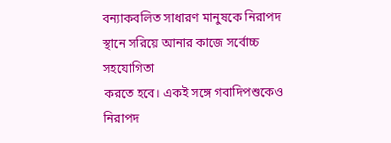বন্যাকবলিত সাধারণ মানুষকে নিরাপদ স্থানে সরিয়ে আনার কাজে সর্বোচ্চ সহযোগিতা
করতে হবে। একই সঙ্গে গবাদিপশুকেও নিরাপদ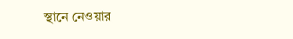স্থানে নেওয়ার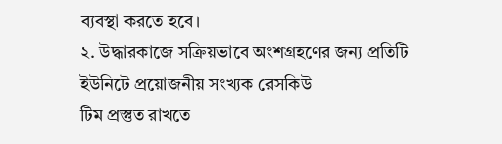ব্যবস্থা করতে হবে।
২. উদ্ধারকাজে সক্রিয়ভাবে অংশগ্রহণের জন্য প্রতিটি ইউনিটে প্রয়োজনীয় সংখ্যক রেসকিউ
টিম প্রস্তুত রাখতে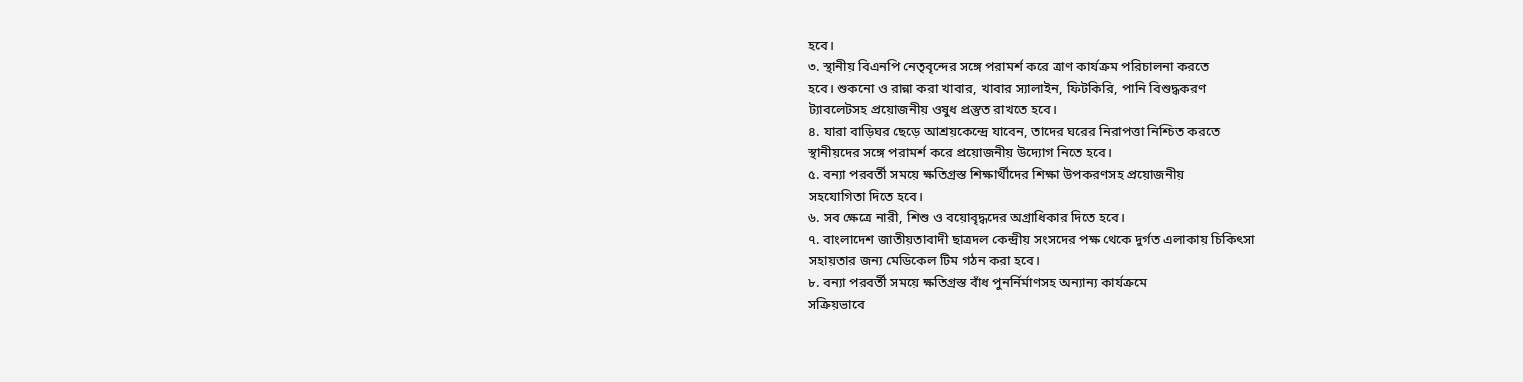হবে।
৩. স্থানীয় বিএনপি নেতৃবৃন্দের সঙ্গে পরামর্শ করে ত্রাণ কার্যক্রম পরিচালনা করতে
হবে। শুকনো ও রান্না করা খাবার, খাবার স্যালাইন, ফিটকিরি, পানি বিশুদ্ধকরণ
ট্যাবলেটসহ প্রয়োজনীয় ওষুধ প্রস্তুত রাখতে হবে।
৪. যারা বাড়িঘর ছেড়ে আশ্রয়কেন্দ্রে যাবেন, তাদের ঘরের নিরাপত্তা নিশ্চিত করতে
স্থানীয়দের সঙ্গে পরামর্শ করে প্রয়োজনীয় উদ্যোগ নিতে হবে।
৫. বন্যা পরবর্তী সময়ে ক্ষতিগ্রস্ত শিক্ষার্থীদের শিক্ষা উপকরণসহ প্রয়োজনীয়
সহযোগিতা দিতে হবে।
৬. সব ক্ষেত্রে নারী, শিশু ও বয়োবৃদ্ধদের অগ্রাধিকার দিতে হবে।
৭. বাংলাদেশ জাতীয়তাবাদী ছাত্রদল কেন্দ্রীয় সংসদের পক্ষ থেকে দুর্গত এলাকায় চিকিৎসা
সহায়তার জন্য মেডিকেল টিম গঠন করা হবে।
৮. বন্যা পরবর্তী সময়ে ক্ষতিগ্রস্ত বাঁধ পুনর্নির্মাণসহ অন্যান্য কার্যক্রমে
সক্রিয়ভাবে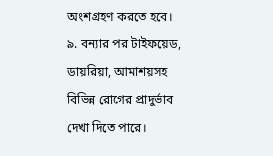অংশগ্রহণ করতে হবে।
৯. বন্যার পর টাইফয়েড, ডায়রিয়া, আমাশয়সহ বিভিন্ন রোগের প্রাদুর্ভাব দেখা দিতে পারে।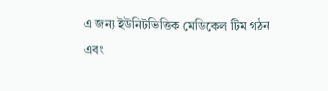এ জন্য ইউনিটভিত্তিক মেডিকেল টিম গঠন এবং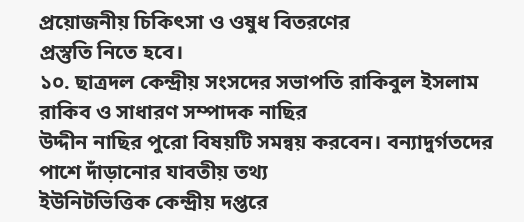প্রয়োজনীয় চিকিৎসা ও ওষুধ বিতরণের
প্রস্তুতি নিতে হবে।
১০. ছাত্রদল কেন্দ্রীয় সংসদের সভাপতি রাকিবুল ইসলাম রাকিব ও সাধারণ সম্পাদক নাছির
উদ্দীন নাছির পুরো বিষয়টি সমন্বয় করবেন। বন্যাদুর্গতদের পাশে দাঁড়ানোর যাবতীয় তথ্য
ইউনিটভিত্তিক কেন্দ্রীয় দপ্তরে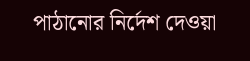পাঠানোর নির্দেশ দেওয়া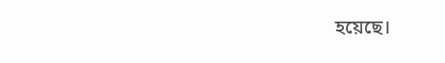হয়েছে।